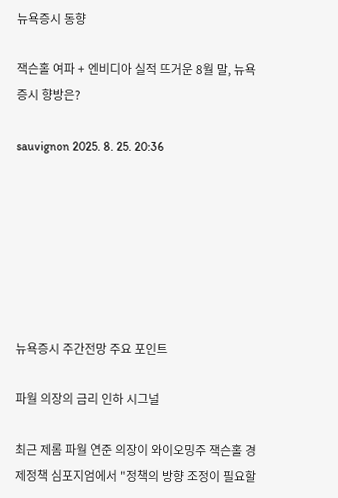뉴욕증시 동향

잭슨홀 여파 + 엔비디아 실적 뜨거운 8월 말, 뉴욕증시 향방은?

sauvignon 2025. 8. 25. 20:36







뉴욕증시 주간전망 주요 포인트

파월 의장의 금리 인하 시그널

최근 제롬 파월 연준 의장이 와이오밍주 잭슨홀 경제정책 심포지엄에서 "정책의 방향 조정이 필요할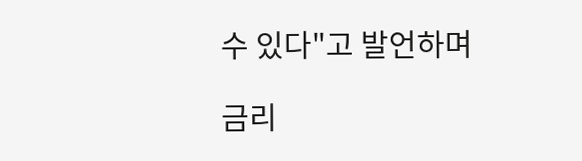수 있다"고 발언하며

금리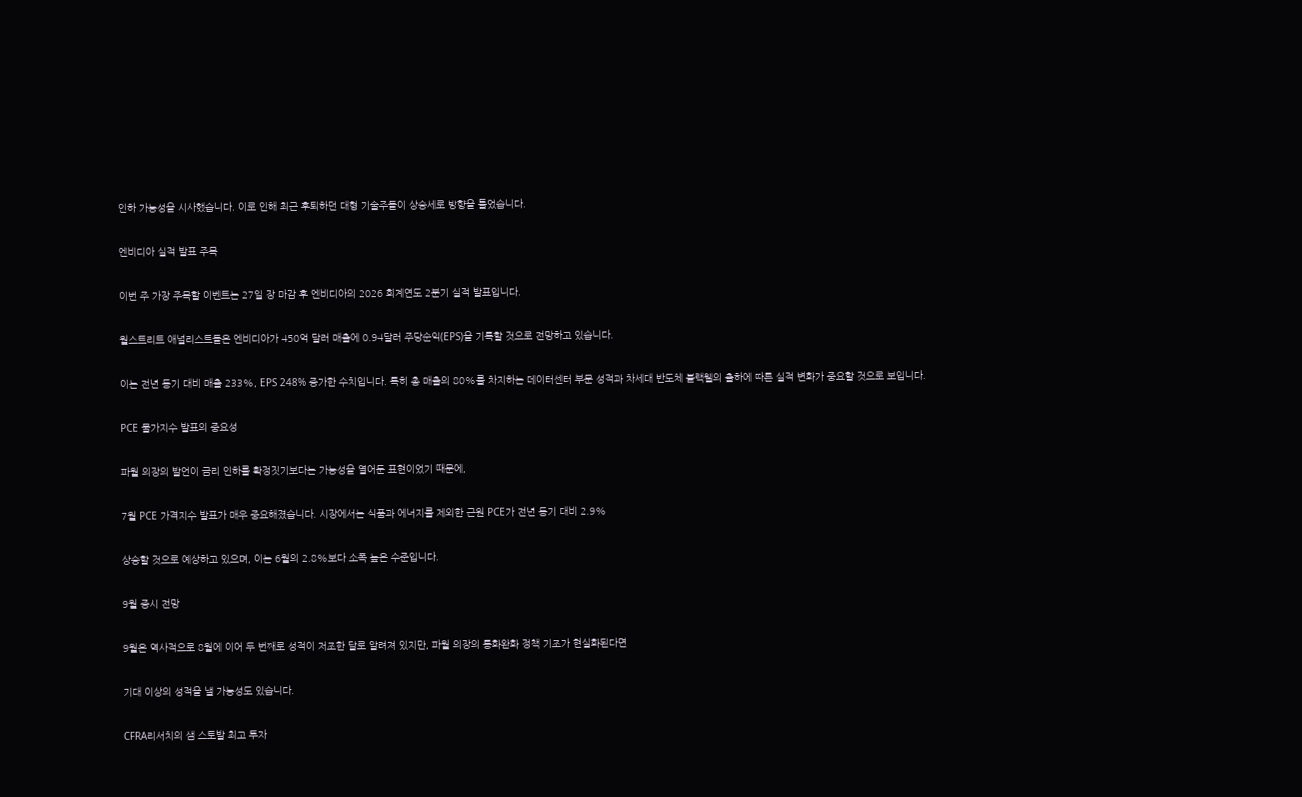인하 가능성을 시사했습니다. 이로 인해 최근 후퇴하던 대형 기술주들이 상승세로 방향을 틀었습니다.

엔비디아 실적 발표 주목

이번 주 가장 주목할 이벤트는 27일 장 마감 후 엔비디아의 2026 회계연도 2분기 실적 발표입니다.

월스트리트 애널리스트들은 엔비디아가 450억 달러 매출에 0.94달러 주당순익(EPS)을 기록할 것으로 전망하고 있습니다.

이는 전년 동기 대비 매출 233%, EPS 248% 증가한 수치입니다. 특히 총 매출의 80%를 차지하는 데이터센터 부문 성적과 차세대 반도체 블랙웰의 출하에 따른 실적 변화가 중요할 것으로 보입니다.

PCE 물가지수 발표의 중요성

파월 의장의 발언이 금리 인하를 확정짓기보다는 가능성을 열어둔 표현이었기 때문에,

7월 PCE 가격지수 발표가 매우 중요해졌습니다. 시장에서는 식품과 에너지를 제외한 근원 PCE가 전년 동기 대비 2.9%

상승할 것으로 예상하고 있으며, 이는 6월의 2.8%보다 소폭 높은 수준입니다.

9월 증시 전망

9월은 역사적으로 8월에 이어 두 번째로 성적이 저조한 달로 알려져 있지만, 파월 의장의 통화완화 정책 기조가 현실화된다면

기대 이상의 성적을 낼 가능성도 있습니다.

CFRA리서치의 샘 스토발 최고 투자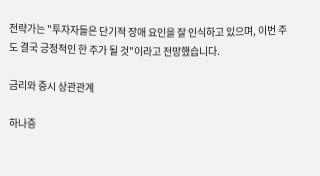전략가는 "투자자들은 단기적 장애 요인을 잘 인식하고 있으며, 이번 주도 결국 긍정적인 한 주가 될 것"이라고 전망했습니다.

금리와 증시 상관관계

하나증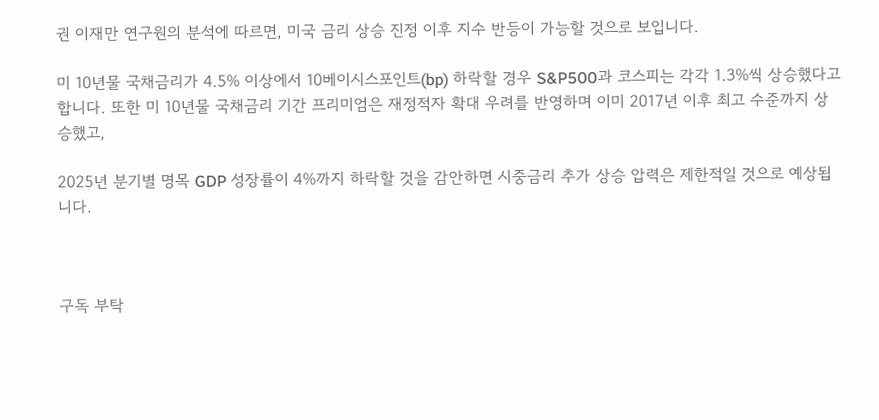권 이재만 연구원의 분석에 따르면, 미국 금리 상승 진정 이후 지수 반등이 가능할 것으로 보입니다.

미 10년물 국채금리가 4.5% 이상에서 10베이시스포인트(bp) 하락할 경우 S&P500과 코스피는 각각 1.3%씩 상승했다고 합니다. 또한 미 10년물 국채금리 기간 프리미엄은 재정적자 확대 우려를 반영하며 이미 2017년 이후 최고 수준까지 상승했고,

2025년 분기별 명목 GDP 성장률이 4%까지 하락할 것을 감안하면 시중금리 추가 상승 압력은 제한적일 것으로 예상됩니다.



구독 부탁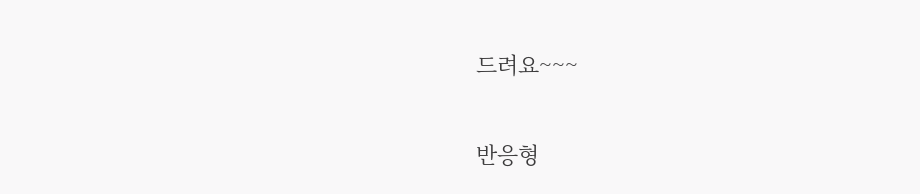드려요~~~

반응형